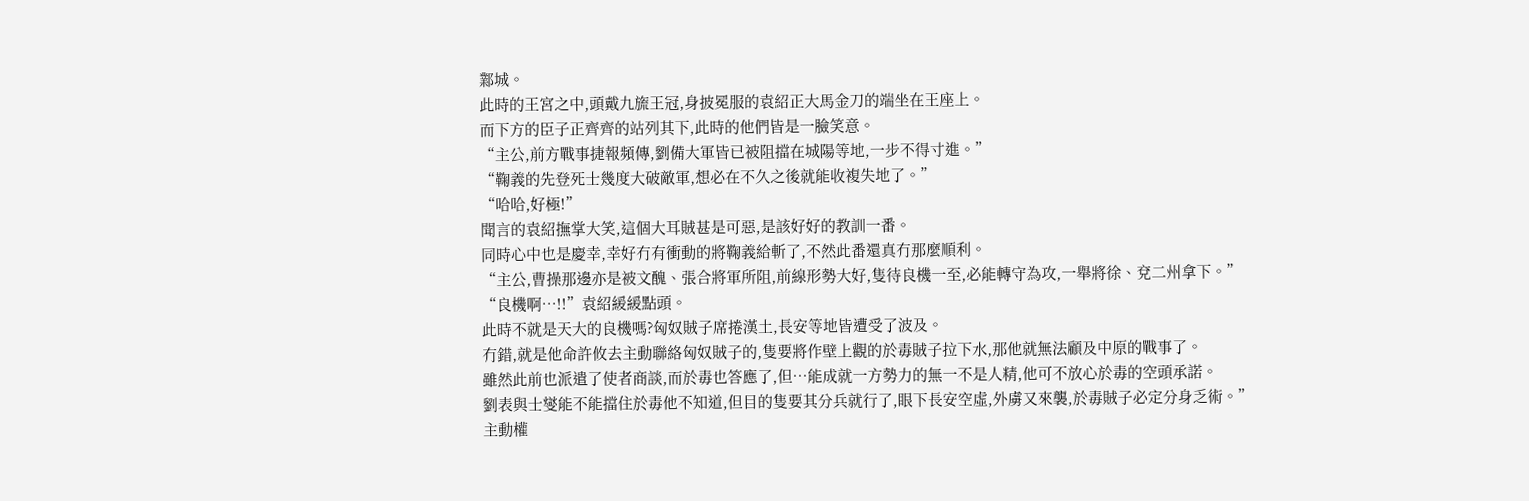鄴城。
此時的王宮之中,頭戴九旒王冠,身披冕服的袁紹正大馬金刀的端坐在王座上。
而下方的臣子正齊齊的站列其下,此時的他們皆是一臉笑意。
“主公,前方戰事捷報頻傳,劉備大軍皆已被阻擋在城陽等地,一步不得寸進。”
“鞠義的先登死士幾度大破敵軍,想必在不久之後就能收複失地了。”
“哈哈,好極!”
聞言的袁紹撫掌大笑,這個大耳賊甚是可惡,是該好好的教訓一番。
同時心中也是慶幸,幸好冇有衝動的將鞠義給斬了,不然此番還真冇那麼順利。
“主公,曹操那邊亦是被文醜、張合將軍所阻,前線形勢大好,隻待良機一至,必能轉守為攻,一舉將徐、兗二州拿下。”
“良機啊…!!”袁紹緩緩點頭。
此時不就是天大的良機嗎?匈奴賊子席捲漢土,長安等地皆遭受了波及。
冇錯,就是他命許攸去主動聯絡匈奴賊子的,隻要將作壁上觀的於毒賊子拉下水,那他就無法顧及中原的戰事了。
雖然此前也派遣了使者商談,而於毒也答應了,但…能成就一方勢力的無一不是人精,他可不放心於毒的空頭承諾。
劉表與士燮能不能擋住於毒他不知道,但目的隻要其分兵就行了,眼下長安空虛,外虜又來襲,於毒賊子必定分身乏術。”
主動權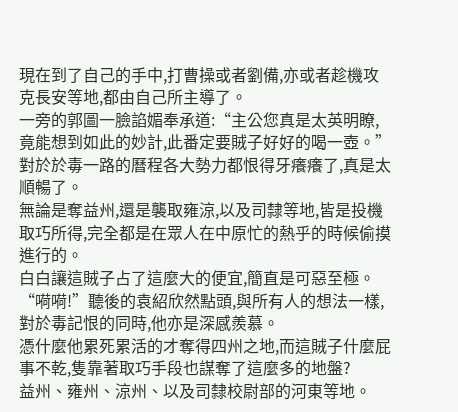現在到了自己的手中,打曹操或者劉備,亦或者趁機攻克長安等地,都由自己所主導了。
一旁的郭圖一臉諂媚奉承道:“主公您真是太英明瞭,竟能想到如此的妙計,此番定要賊子好好的喝一壺。”
對於於毒一路的曆程各大勢力都恨得牙癢癢了,真是太順暢了。
無論是奪益州,還是襲取雍涼,以及司隸等地,皆是投機取巧所得,完全都是在眾人在中原忙的熱乎的時候偷摸進行的。
白白讓這賊子占了這麼大的便宜,簡直是可惡至極。
“嗬嗬!”聽後的袁紹欣然點頭,與所有人的想法一樣,對於毒記恨的同時,他亦是深感羨慕。
憑什麼他累死累活的才奪得四州之地,而這賊子什麼屁事不乾,隻靠著取巧手段也謀奪了這麼多的地盤?
益州、雍州、涼州、以及司隸校尉部的河東等地。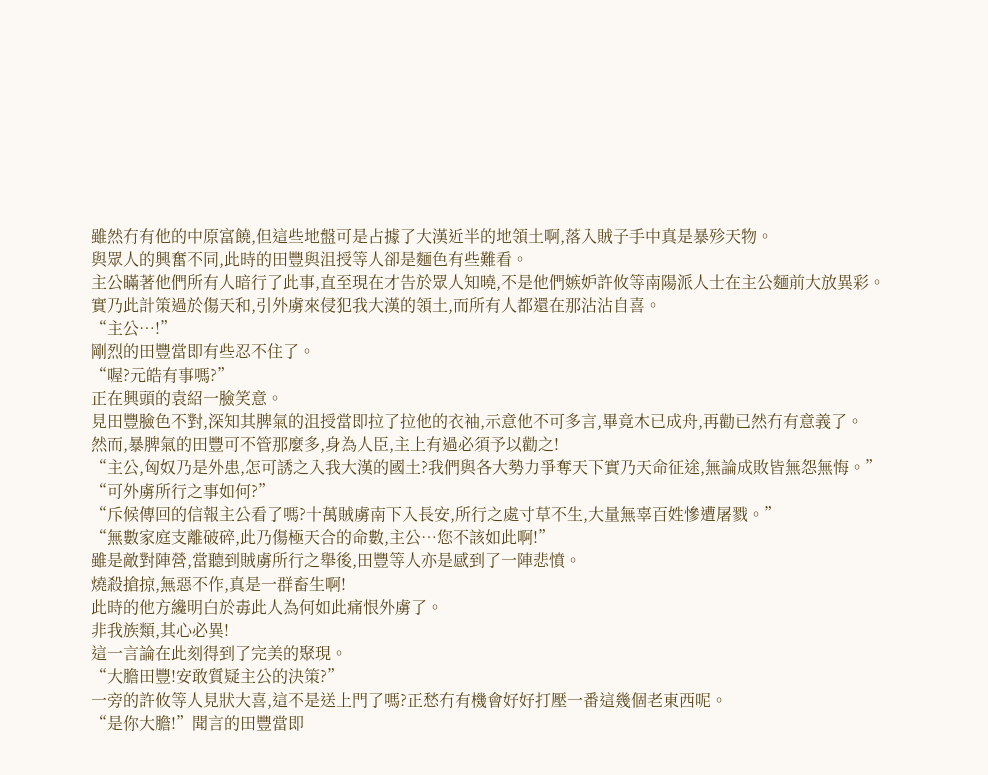雖然冇有他的中原富饒,但這些地盤可是占據了大漢近半的地領土啊,落入賊子手中真是暴殄天物。
與眾人的興奮不同,此時的田豐與沮授等人卻是麵色有些難看。
主公瞞著他們所有人暗行了此事,直至現在才告於眾人知曉,不是他們嫉妒許攸等南陽派人士在主公麵前大放異彩。
實乃此計策過於傷天和,引外虜來侵犯我大漢的領土,而所有人都還在那沾沾自喜。
“主公…!”
剛烈的田豐當即有些忍不住了。
“喔?元皓有事嗎?”
正在興頭的袁紹一臉笑意。
見田豐臉色不對,深知其脾氣的沮授當即拉了拉他的衣袖,示意他不可多言,畢竟木已成舟,再勸已然冇有意義了。
然而,暴脾氣的田豐可不管那麼多,身為人臣,主上有過必須予以勸之!
“主公,匈奴乃是外患,怎可誘之入我大漢的國土?我們與各大勢力爭奪天下實乃天命征途,無論成敗皆無怨無悔。”
“可外虜所行之事如何?”
“斥候傳回的信報主公看了嗎?十萬賊虜南下入長安,所行之處寸草不生,大量無辜百姓慘遭屠戮。”
“無數家庭支離破碎,此乃傷極天合的命數,主公…您不該如此啊!”
雖是敵對陣營,當聽到賊虜所行之舉後,田豐等人亦是感到了一陣悲憤。
燒殺搶掠,無惡不作,真是一群畜生啊!
此時的他方纔明白於毒此人為何如此痛恨外虜了。
非我族類,其心必異!
這一言論在此刻得到了完美的聚現。
“大膽田豐!安敢質疑主公的決策?”
一旁的許攸等人見狀大喜,這不是送上門了嗎?正愁冇有機會好好打壓一番這幾個老東西呢。
“是你大膽!”聞言的田豐當即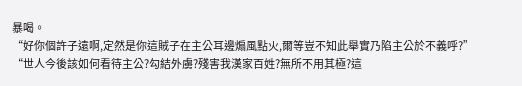暴喝。
“好你個許子遠啊,定然是你這賊子在主公耳邊煽風點火,爾等豈不知此舉實乃陷主公於不義呼?”
“世人今後該如何看待主公?勾結外虜?殘害我漢家百姓?無所不用其極?這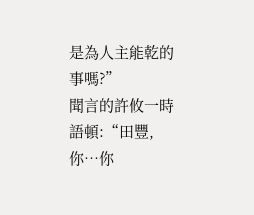是為人主能乾的事嗎?”
聞言的許攸一時語頓:“田豐,你…你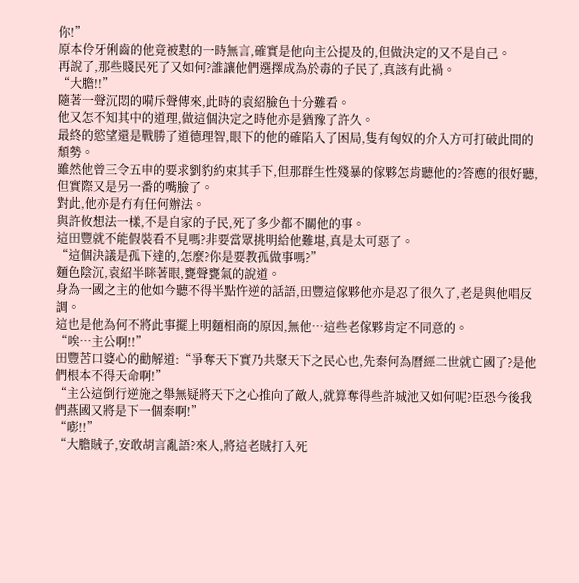你!”
原本伶牙俐齒的他竟被懟的一時無言,確實是他向主公提及的,但做決定的又不是自己。
再說了,那些賤民死了又如何?誰讓他們選擇成為於毒的子民了,真該有此禍。
“大膽!!”
隨著一聲沉悶的嗬斥聲傳來,此時的袁紹臉色十分難看。
他又怎不知其中的道理,做這個決定之時他亦是猶豫了許久。
最終的慾望還是戰勝了道德理智,眼下的他的確陷入了困局,隻有匈奴的介入方可打破此間的頹勢。
雖然他曾三令五申的要求劉豹約束其手下,但那群生性殘暴的傢夥怎肯聽他的?答應的很好聽,但實際又是另一番的嘴臉了。
對此,他亦是冇有任何辦法。
與許攸想法一樣,不是自家的子民,死了多少都不關他的事。
這田豐就不能假裝看不見嗎?非要當眾挑明給他難堪,真是太可惡了。
“這個決議是孤下達的,怎麼?你是要教孤做事嗎?”
麵色陰沉,袁紹半眯著眼,甕聲甕氣的說道。
身為一國之主的他如今聽不得半點忤逆的話語,田豐這傢夥他亦是忍了很久了,老是與他唱反調。
這也是他為何不將此事擺上明麵相商的原因,無他…這些老傢夥肯定不同意的。
“唉…主公啊!!”
田豐苦口婆心的勸解道:“爭奪天下實乃共聚天下之民心也,先秦何為曆經二世就亡國了?是他們根本不得天命啊!”
“主公這倒行逆施之舉無疑將天下之心推向了敵人,就算奪得些許城池又如何呢?臣恐今後我們燕國又將是下一個秦啊!”
“嘭!!”
“大膽賊子,安敢胡言亂語?來人,將這老賊打入死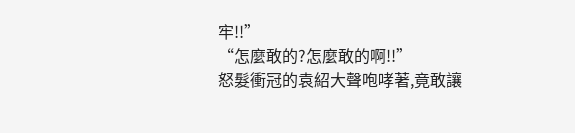牢!!”
“怎麼敢的?怎麼敢的啊!!”
怒髮衝冠的袁紹大聲咆哮著,竟敢讓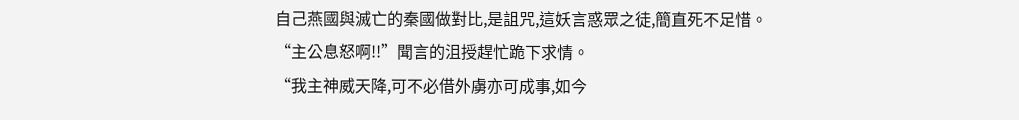自己燕國與滅亡的秦國做對比,是詛咒,這妖言惑眾之徒,簡直死不足惜。
“主公息怒啊!!”聞言的沮授趕忙跪下求情。
“我主神威天降,可不必借外虜亦可成事,如今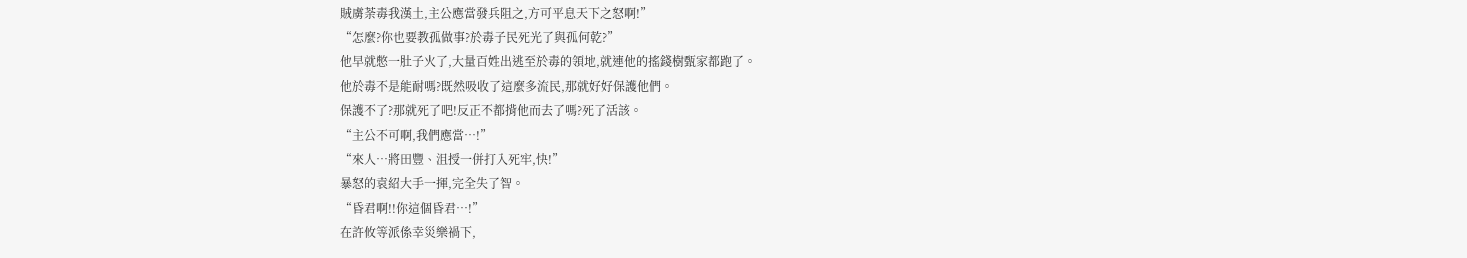賊虜荼毒我漢土,主公應當發兵阻之,方可平息天下之怒啊!”
“怎麼?你也要教孤做事?於毒子民死光了與孤何乾?”
他早就憋一肚子火了,大量百姓出逃至於毒的領地,就連他的搖錢樹甄家都跑了。
他於毒不是能耐嗎?既然吸收了這麼多流民,那就好好保護他們。
保護不了?那就死了吧!反正不都揹他而去了嗎?死了活該。
“主公不可啊,我們應當…!”
“來人…將田豐、沮授一併打入死牢,快!”
暴怒的袁紹大手一揮,完全失了智。
“昏君啊!!你這個昏君…!”
在許攸等派係幸災樂禍下,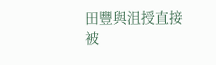田豐與沮授直接被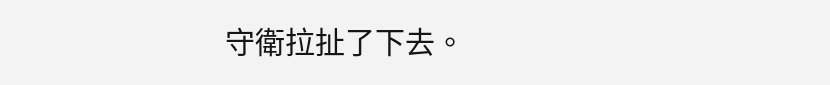守衛拉扯了下去。